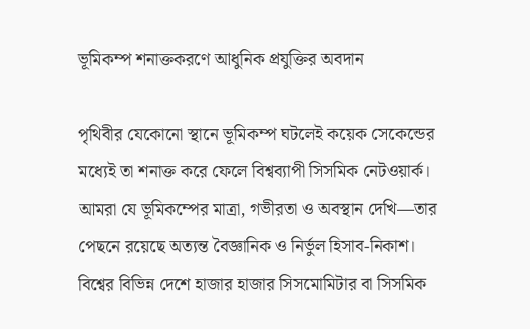ভূমিকম্প শনাক্তকরণে আধুনিক প্রযুক্তির অবদান

পৃথিবীর যেকোনো স্থানে ভূমিকম্প ঘটলেই কয়েক সেকেন্ডের মধ্যেই তা শনাক্ত করে ফেলে বিশ্বব্যাপী সিসমিক নেটওয়ার্ক। আমরা যে ভূমিকম্পের মাত্রা, গভীরতা ও অবস্থান দেখি—তার পেছনে রয়েছে অত্যন্ত বৈজ্ঞানিক ও নির্ভুল হিসাব-নিকাশ।
বিশ্বের বিভিন্ন দেশে হাজার হাজার সিসমোমিটার বা সিসমিক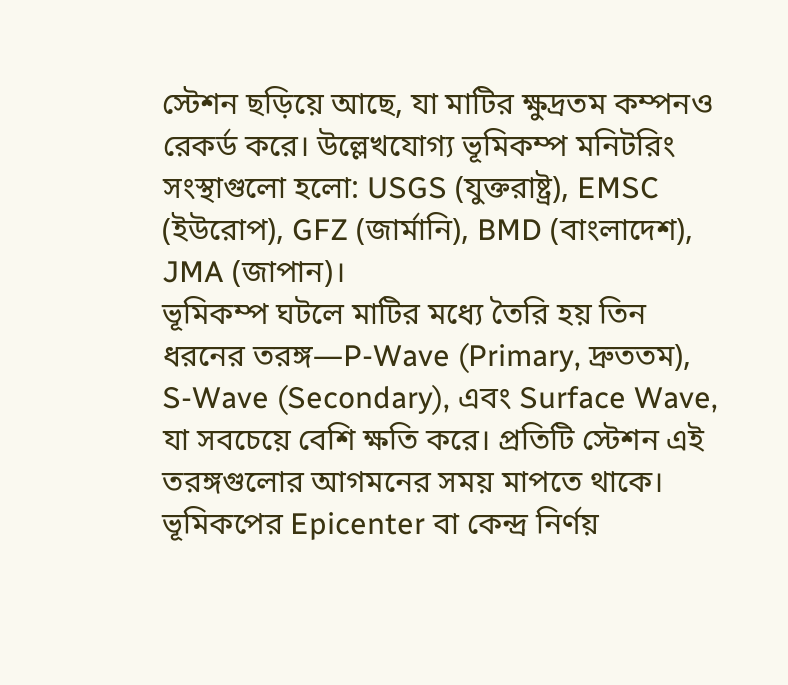স্টেশন ছড়িয়ে আছে, যা মাটির ক্ষুদ্রতম কম্পনও রেকর্ড করে। উল্লেখযোগ্য ভূমিকম্প মনিটরিং সংস্থাগুলো হলো: USGS (যুক্তরাষ্ট্র), EMSC (ইউরোপ), GFZ (জার্মানি), BMD (বাংলাদেশ), JMA (জাপান)।
ভূমিকম্প ঘটলে মাটির মধ্যে তৈরি হয় তিন ধরনের তরঙ্গ—P-Wave (Primary, দ্রুততম), S-Wave (Secondary), এবং Surface Wave, যা সবচেয়ে বেশি ক্ষতি করে। প্রতিটি স্টেশন এই তরঙ্গগুলোর আগমনের সময় মাপতে থাকে।
ভূমিকপের Epicenter বা কেন্দ্র নির্ণয়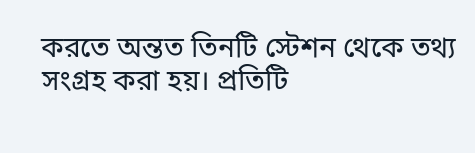করতে অন্তত তিনটি স্টেশন থেকে তথ্য সংগ্রহ করা হয়। প্রতিটি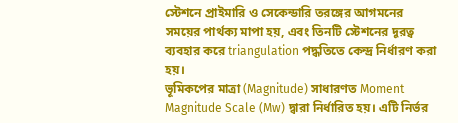স্টেশনে প্রাইমারি ও সেকেন্ডারি তরঙ্গের আগমনের সময়ের পার্থক্য মাপা হয়, এবং তিনটি স্টেশনের দূরত্ব ব্যবহার করে triangulation পদ্ধতিতে কেন্দ্র নির্ধারণ করা হয়।
ভূমিকপের মাত্রা (Magnitude) সাধারণত Moment Magnitude Scale (Mw) দ্বারা নির্ধারিত হয়। এটি নির্ভর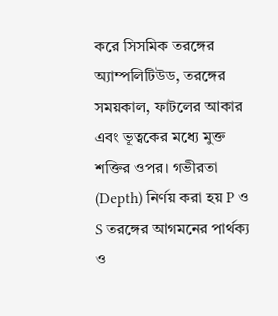করে সিসমিক তরঙ্গের অ্যাম্পলিটিউড, তরঙ্গের সময়কাল, ফাটলের আকার এবং ভূত্বকের মধ্যে মুক্ত শক্তির ওপর। গভীরতা (Depth) নির্ণয় করা হয় P ও S তরঙ্গের আগমনের পার্থক্য ও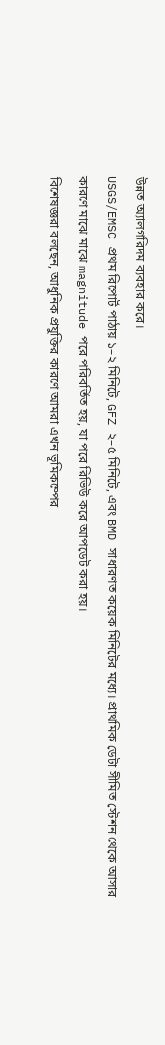উন্নত অ্যালগরিদম ব্যবহার করে।
USGS/EMSC প্রথম রিপোর্ট পাঠায় ১–২ মিনিটে, GFZ ২–৫ মিনিটে, এবং BMD সাধারণত কয়েক মিনিটের মধ্যে। প্রাথমিক ডেটা সীমিত স্টেশন থেকে আসার কারণে মাঝে মাঝে magnitude পরে পরিবর্তিত হয়, যা পরে রিভিউ করে আপডেট করা হয়।
বিশেষজ্ঞরা বলছেন, আধুনিক প্রযুক্তির কারণে আমরা এখন ভূমিকম্পের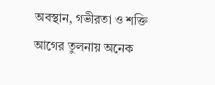অবস্থান, গভীরতা ও শক্তি আগের তুলনায় অনেক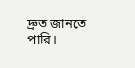দ্রুত জানতে পারি।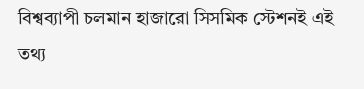বিশ্বব্যাপী চলমান হাজারো সিসমিক স্টেশনই এই তথ্য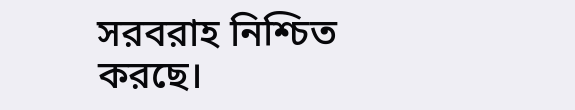সরবরাহ নিশ্চিত করছে।